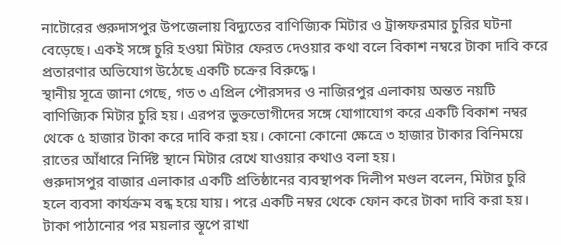নাটোরের গুরুদাসপুর উপজেলায় বিদ্যুতের বাণিজ্যিক মিটার ও ট্রান্সফরমার চুরির ঘটনা বেড়েছে। একই সঙ্গে চুরি হওয়া মিটার ফেরত দেওয়ার কথা বলে বিকাশ নম্বরে টাকা দাবি করে প্রতারণার অভিযোগ উঠেছে একটি চক্রের বিরুদ্ধে।
স্থানীয় সূত্রে জানা গেছে, গত ৩ এপ্রিল পৌরসদর ও নাজিরপুর এলাকায় অন্তত নয়টি বাণিজ্যিক মিটার চুরি হয়। এরপর ভুক্তভোগীদের সঙ্গে যোগাযোগ করে একটি বিকাশ নম্বর থেকে ৫ হাজার টাকা করে দাবি করা হয়। কোনো কোনো ক্ষেত্রে ৩ হাজার টাকার বিনিময়ে রাতের আঁধারে নির্দিষ্ট স্থানে মিটার রেখে যাওয়ার কথাও বলা হয়।
গুরুদাসপুর বাজার এলাকার একটি প্রতিষ্ঠানের ব্যবস্থাপক দিলীপ মণ্ডল বলেন, মিটার চুরি হলে ব্যবসা কার্যক্রম বন্ধ হয়ে যায়। পরে একটি নম্বর থেকে ফোন করে টাকা দাবি করা হয়। টাকা পাঠানোর পর ময়লার স্তূপে রাখা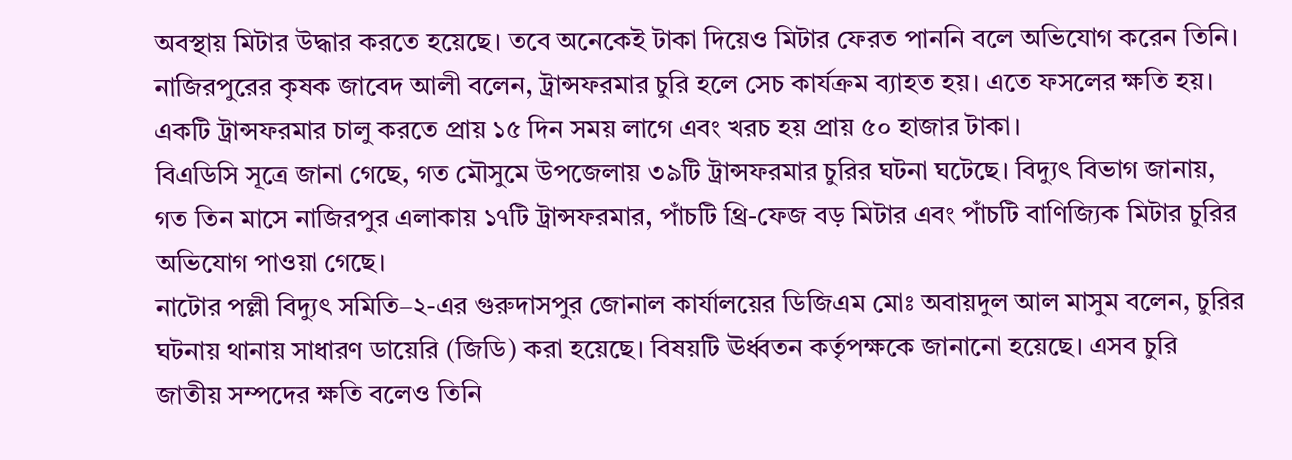অবস্থায় মিটার উদ্ধার করতে হয়েছে। তবে অনেকেই টাকা দিয়েও মিটার ফেরত পাননি বলে অভিযোগ করেন তিনি।
নাজিরপুরের কৃষক জাবেদ আলী বলেন, ট্রান্সফরমার চুরি হলে সেচ কার্যক্রম ব্যাহত হয়। এতে ফসলের ক্ষতি হয়। একটি ট্রান্সফরমার চালু করতে প্রায় ১৫ দিন সময় লাগে এবং খরচ হয় প্রায় ৫০ হাজার টাকা।
বিএডিসি সূত্রে জানা গেছে, গত মৌসুমে উপজেলায় ৩৯টি ট্রান্সফরমার চুরির ঘটনা ঘটেছে। বিদ্যুৎ বিভাগ জানায়, গত তিন মাসে নাজিরপুর এলাকায় ১৭টি ট্রান্সফরমার, পাঁচটি থ্রি-ফেজ বড় মিটার এবং পাঁচটি বাণিজ্যিক মিটার চুরির অভিযোগ পাওয়া গেছে।
নাটোর পল্লী বিদ্যুৎ সমিতি–২-এর গুরুদাসপুর জোনাল কার্যালয়ের ডিজিএম মোঃ অবায়দুল আল মাসুম বলেন, চুরির ঘটনায় থানায় সাধারণ ডায়েরি (জিডি) করা হয়েছে। বিষয়টি ঊর্ধ্বতন কর্তৃপক্ষকে জানানো হয়েছে। এসব চুরি জাতীয় সম্পদের ক্ষতি বলেও তিনি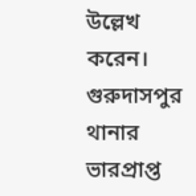উল্লেখ করেন।
গুরুদাসপুর থানার ভারপ্রাপ্ত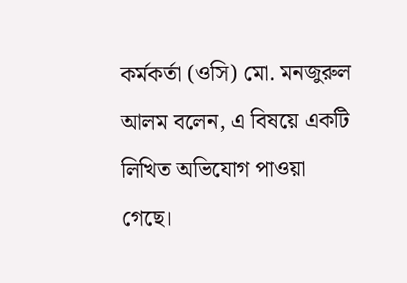কর্মকর্তা (ওসি) মো. মনজুরুল আলম বলেন, এ বিষয়ে একটি লিখিত অভিযোগ পাওয়া গেছে।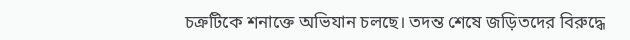চক্রটিকে শনাক্তে অভিযান চলছে। তদন্ত শেষে জড়িতদের বিরুদ্ধে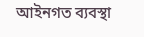আইনগত ব্যবস্থা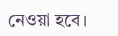নেওয়া হবে।